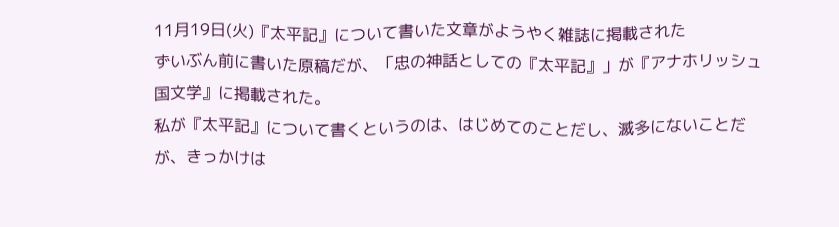11月19日(火)『太平記』について書いた文章がようやく雑誌に掲載された
ずいぶん前に書いた原稿だが、「忠の神話としての『太平記』」が『アナホリッシュ国文学』に掲載された。
私が『太平記』について書くというのは、はじめてのことだし、滅多にないことだが、きっかけは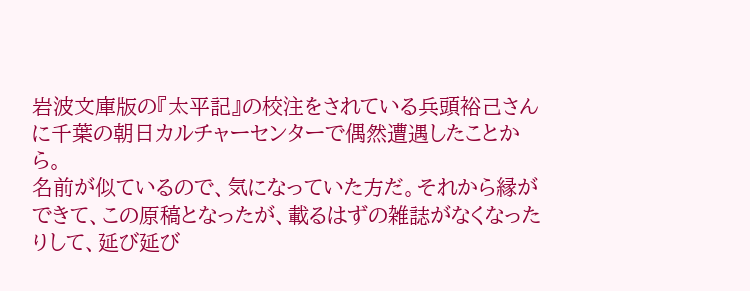岩波文庫版の『太平記』の校注をされている兵頭裕己さんに千葉の朝日カルチャーセンターで偶然遭遇したことから。
名前が似ているので、気になっていた方だ。それから縁ができて、この原稿となったが、載るはずの雑誌がなくなったりして、延び延び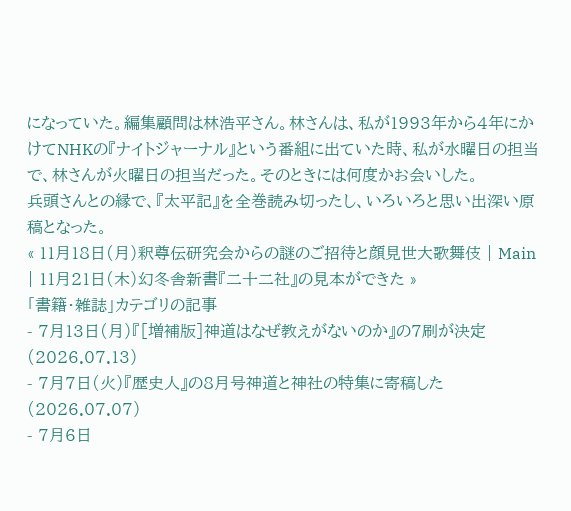になっていた。編集顧問は林浩平さん。林さんは、私が1993年から4年にかけてNHKの『ナイトジャーナル』という番組に出ていた時、私が水曜日の担当で、林さんが火曜日の担当だった。そのときには何度かお会いした。
兵頭さんとの縁で、『太平記』を全巻読み切ったし、いろいろと思い出深い原稿となった。
« 11月18日(月)釈尊伝研究会からの謎のご招待と顔見世大歌舞伎 | Main | 11月21日(木)幻冬舎新書『二十二社』の見本ができた »
「書籍・雑誌」カテゴリの記事
- 7月13日(月)『[増補版]神道はなぜ教えがないのか』の7刷が決定(2026.07.13)
- 7月7日(火)『歴史人』の8月号神道と神社の特集に寄稿した(2026.07.07)
- 7月6日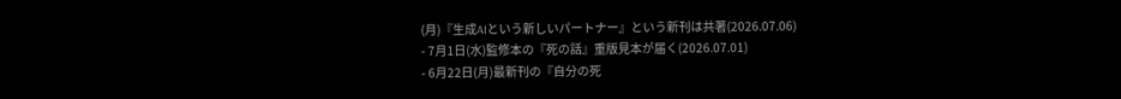(月)『生成AIという新しいパートナー』という新刊は共著(2026.07.06)
- 7月1日(水)監修本の『死の話』重版見本が届く(2026.07.01)
- 6月22日(月)最新刊の『自分の死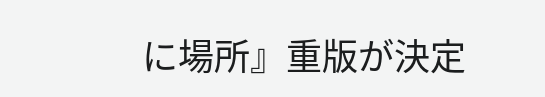に場所』重版が決定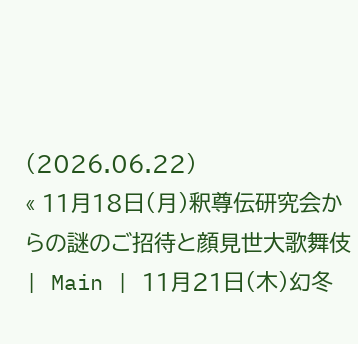(2026.06.22)
« 11月18日(月)釈尊伝研究会からの謎のご招待と顔見世大歌舞伎 | Main | 11月21日(木)幻冬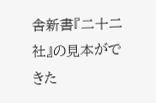舎新書『二十二社』の見本ができた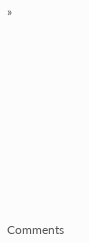»













Comments